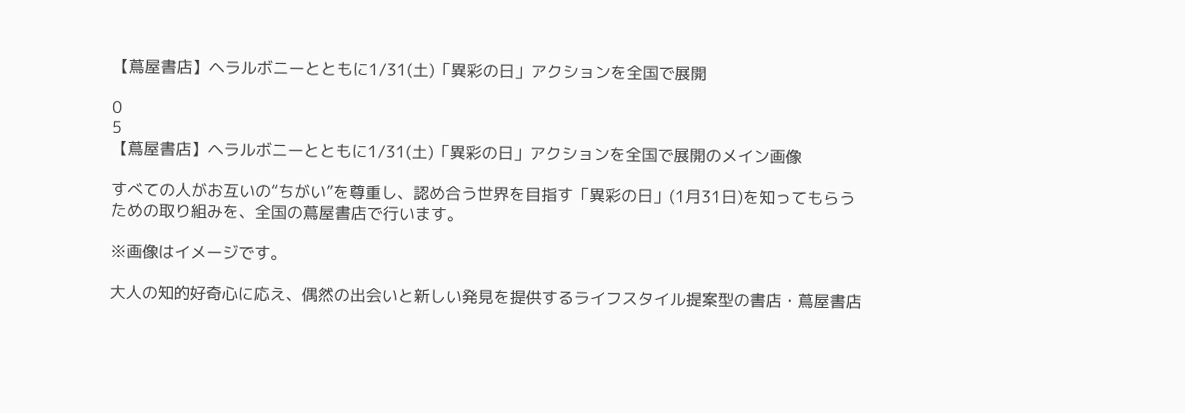【蔦屋書店】ヘラルボニーとともに1/31(土)「異彩の日」アクションを全国で展開

0
5
【蔦屋書店】ヘラルボニーとともに1/31(土)「異彩の日」アクションを全国で展開のメイン画像

すべての人がお互いの“ちがい”を尊重し、認め合う世界を目指す「異彩の日」(1月31日)を知ってもらうための取り組みを、全国の蔦屋書店で行います。

※画像はイメージです。

大人の知的好奇心に応え、偶然の出会いと新しい発見を提供するライフスタイル提案型の書店・蔦屋書店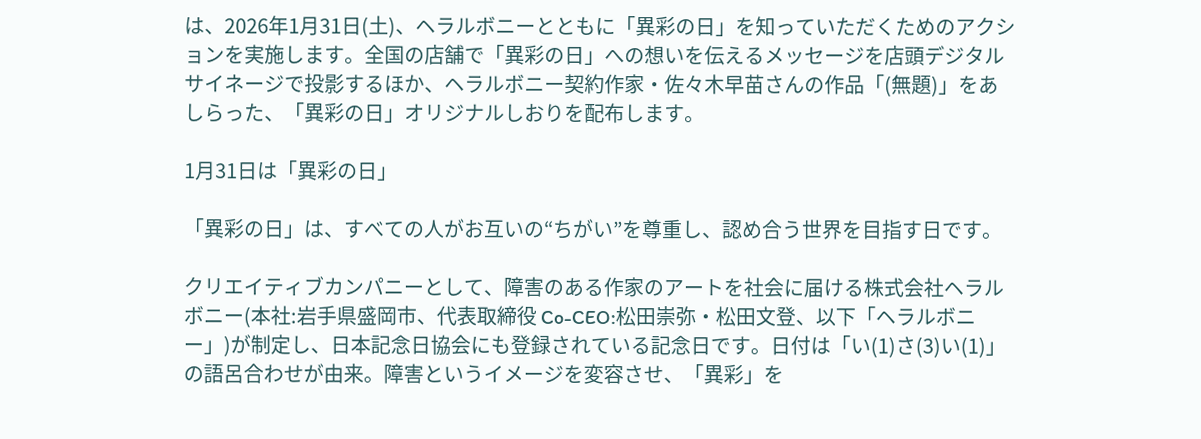は、2026年1月31日(土)、ヘラルボニーとともに「異彩の日」を知っていただくためのアクションを実施します。全国の店舗で「異彩の日」への想いを伝えるメッセージを店頭デジタルサイネージで投影するほか、ヘラルボニー契約作家・佐々木早苗さんの作品「(無題)」をあしらった、「異彩の日」オリジナルしおりを配布します。

1月31日は「異彩の日」

「異彩の日」は、すべての人がお互いの“ちがい”を尊重し、認め合う世界を目指す日です。

クリエイティブカンパニーとして、障害のある作家のアートを社会に届ける株式会社ヘラルボニー(本社:岩手県盛岡市、代表取締役 Co-CEO:松田崇弥・松田文登、以下「ヘラルボニー」)が制定し、日本記念日協会にも登録されている記念日です。日付は「い(1)さ(3)い(1)」の語呂合わせが由来。障害というイメージを変容させ、「異彩」を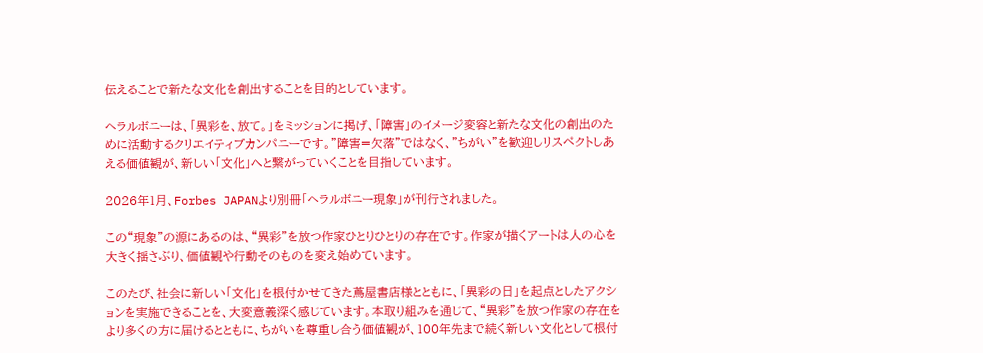伝えることで新たな文化を創出することを目的としています。

ヘラルボニーは、「異彩を、放て。」をミッションに掲げ、「障害」のイメージ変容と新たな文化の創出のために活動するクリエイティブカンパニーです。”障害=欠落”ではなく、”ちがい”を歓迎しリスペクトしあえる価値観が、新しい「文化」へと繋がっていくことを目指しています。

2026年1月、Forbes JAPANより別冊「ヘラルボニー現象」が刊行されました。

この“現象”の源にあるのは、“異彩”を放つ作家ひとりひとりの存在です。作家が描くアートは人の心を大きく揺さぶり、価値観や行動そのものを変え始めています。

このたび、社会に新しい「文化」を根付かせてきた蔦屋書店様とともに、「異彩の日」を起点としたアクションを実施できることを、大変意義深く感じています。本取り組みを通じて、“異彩”を放つ作家の存在をより多くの方に届けるとともに、ちがいを尊重し合う価値観が、100年先まで続く新しい文化として根付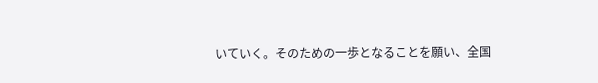いていく。そのための一歩となることを願い、全国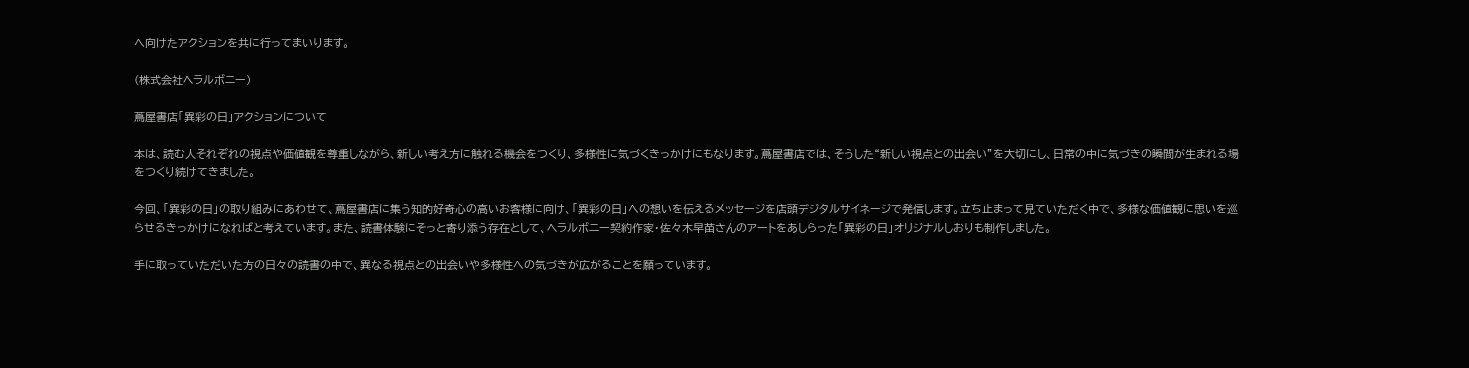へ向けたアクションを共に行ってまいります。

(株式会社ヘラルボニー)

蔦屋書店「異彩の日」アクションについて

本は、読む人それぞれの視点や価値観を尊重しながら、新しい考え方に触れる機会をつくり、多様性に気づくきっかけにもなります。蔦屋書店では、そうした“新しい視点との出会い”を大切にし、日常の中に気づきの瞬間が生まれる場をつくり続けてきました。

今回、「異彩の日」の取り組みにあわせて、蔦屋書店に集う知的好奇心の高いお客様に向け、「異彩の日」への想いを伝えるメッセージを店頭デジタルサイネージで発信します。立ち止まって見ていただく中で、多様な価値観に思いを巡らせるきっかけになればと考えています。また、読書体験にそっと寄り添う存在として、ヘラルボニー契約作家・佐々木早苗さんのアートをあしらった「異彩の日」オリジナルしおりも制作しました。

手に取っていただいた方の日々の読書の中で、異なる視点との出会いや多様性への気づきが広がることを願っています。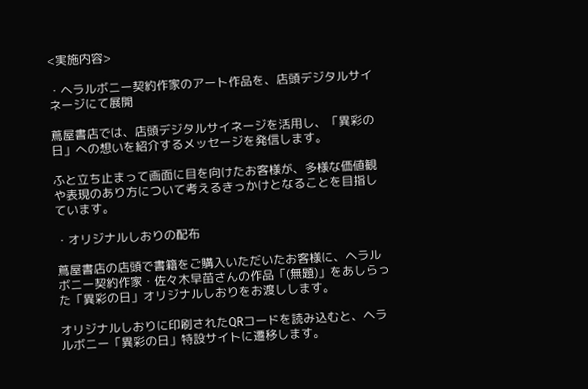<実施内容>

・ヘラルボニー契約作家のアート作品を、店頭デジタルサイネージにて展開

蔦屋書店では、店頭デジタルサイネージを活用し、「異彩の日」への想いを紹介するメッセージを発信します。

ふと立ち止まって画面に目を向けたお客様が、多様な価値観や表現のあり方について考えるきっかけとなることを目指しています。

・オリジナルしおりの配布

蔦屋書店の店頭で書籍をご購入いただいたお客様に、ヘラルボニー契約作家・佐々木早苗さんの作品「(無題)」をあしらった「異彩の日」オリジナルしおりをお渡しします。

オリジナルしおりに印刷されたQRコードを読み込むと、ヘラルボニー「異彩の日」特設サイトに遷移します。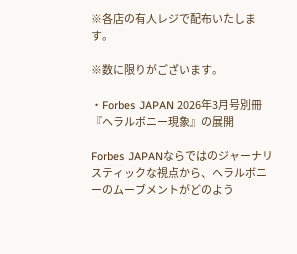※各店の有人レジで配布いたします。

※数に限りがございます。

・Forbes JAPAN 2026年3月号別冊『ヘラルボニー現象』の展開

Forbes JAPANならではのジャーナリスティックな視点から、ヘラルボニーのムーブメントがどのよう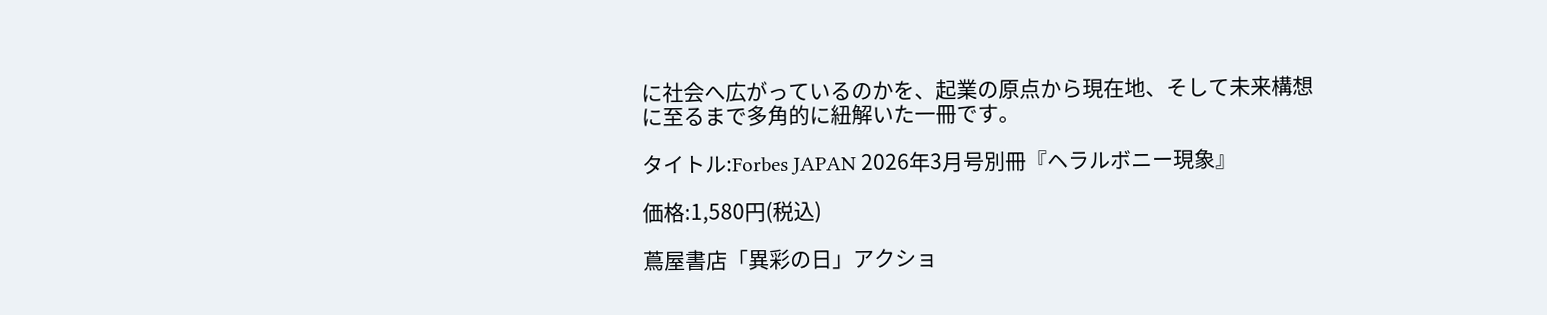に社会へ広がっているのかを、起業の原点から現在地、そして未来構想に至るまで多角的に紐解いた一冊です。

タイトル:Forbes JAPAN 2026年3月号別冊『ヘラルボニー現象』

価格:1,580円(税込)

蔦屋書店「異彩の日」アクショ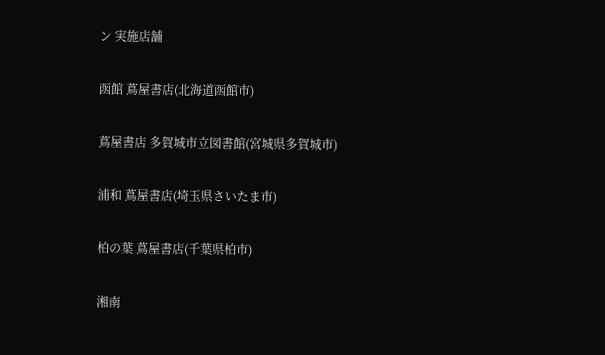ン 実施店舗

函館 蔦屋書店(北海道函館市)

蔦屋書店 多賀城市立図書館(宮城県多賀城市)

浦和 蔦屋書店(埼玉県さいたま市)

柏の葉 蔦屋書店(千葉県柏市)

湘南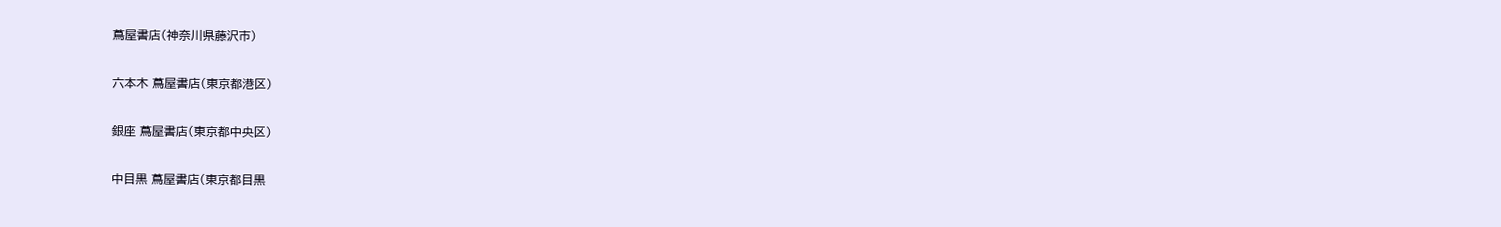蔦屋書店(神奈川県藤沢市)

六本木 蔦屋書店(東京都港区)

銀座 蔦屋書店(東京都中央区)

中目黒 蔦屋書店(東京都目黒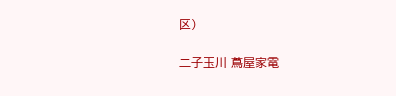区)

二子玉川 蔦屋家電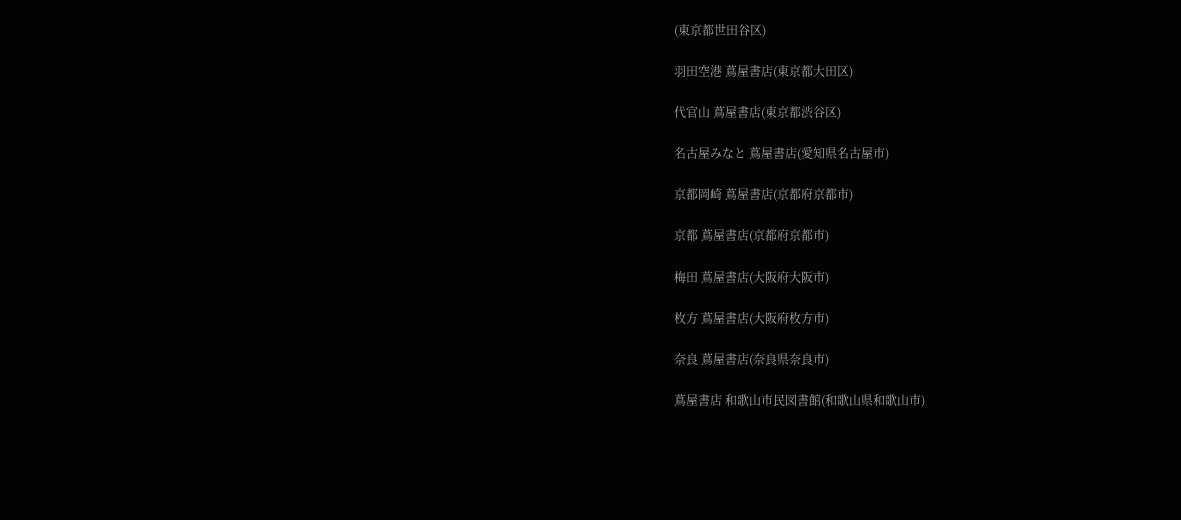(東京都世田谷区)

羽田空港 蔦屋書店(東京都大田区)

代官山 蔦屋書店(東京都渋谷区)

名古屋みなと 蔦屋書店(愛知県名古屋市)

京都岡崎 蔦屋書店(京都府京都市)

京都 蔦屋書店(京都府京都市)

梅田 蔦屋書店(大阪府大阪市)

枚方 蔦屋書店(大阪府枚方市)

奈良 蔦屋書店(奈良県奈良市)

蔦屋書店 和歌山市民図書館(和歌山県和歌山市)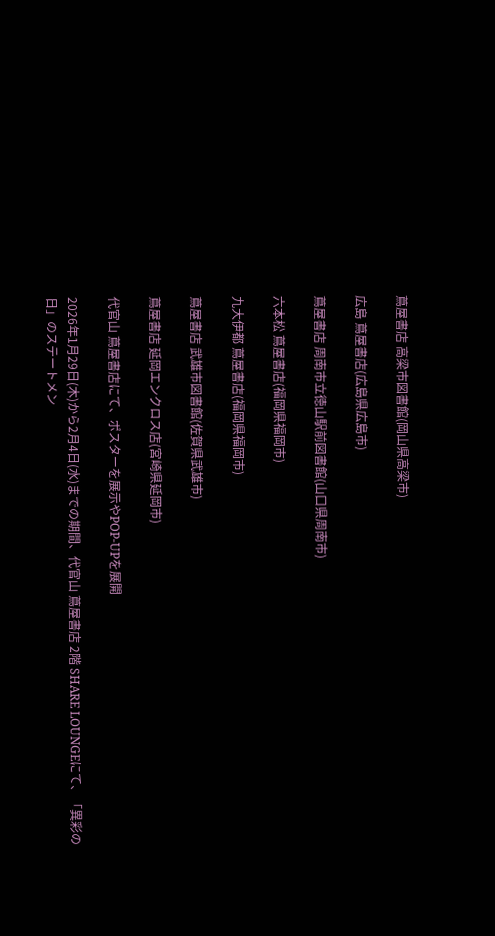蔦屋書店 高梁市図書館(岡山県高梁市)

広島 蔦屋書店(広島県広島市)

蔦屋書店 周南市立徳山駅前図書館(山口県周南市)

六本松 蔦屋書店(福岡県福岡市)

九大伊都 蔦屋書店(福岡県福岡市)

蔦屋書店 武雄市図書館(佐賀県武雄市)

蔦屋書店 延岡エンクロス店(宮崎県延岡市)

代官山 蔦屋書店にて、ポスターを展示やPOP-UPを展開

2026年1月29日(木)から2月4日(水)までの期間、代官山 蔦屋書店 2階 SHARE LOUNGEにて、「異彩の日」のステートメン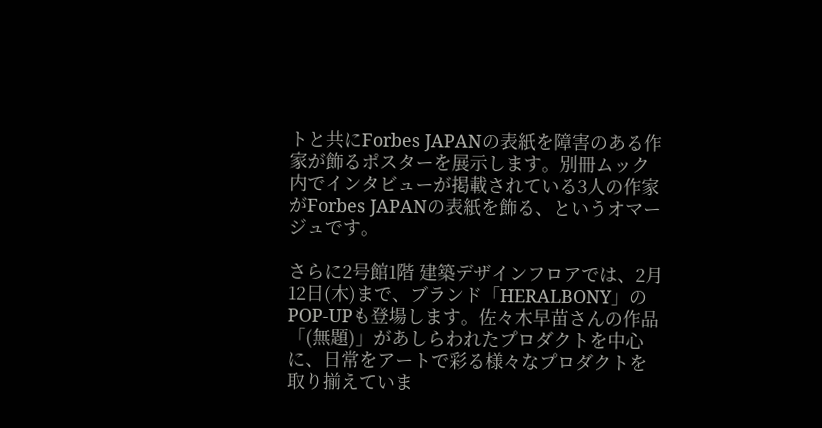トと共にForbes JAPANの表紙を障害のある作家が飾るポスターを展示します。別冊ムック内でインタビューが掲載されている3人の作家がForbes JAPANの表紙を飾る、というオマージュです。

さらに2号館1階 建築デザインフロアでは、2月12日(木)まで、ブランド「HERALBONY」のPOP-UPも登場します。佐々木早苗さんの作品「(無題)」があしらわれたプロダクトを中心に、日常をアートで彩る様々なプロダクトを取り揃えていま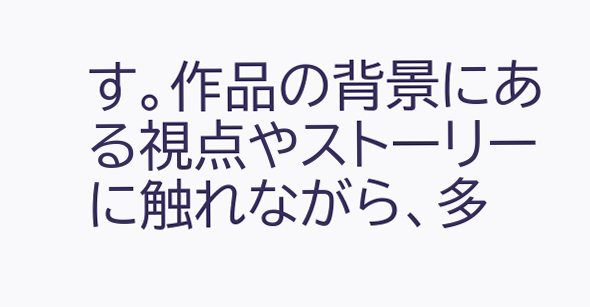す。作品の背景にある視点やストーリーに触れながら、多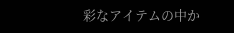彩なアイテムの中か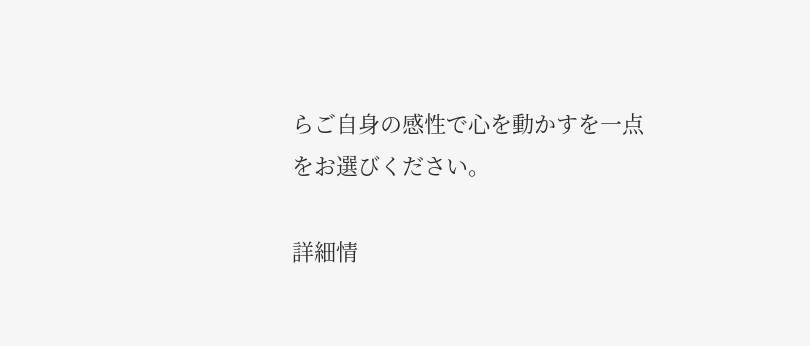らご自身の感性で心を動かすを一点をお選びください。

詳細情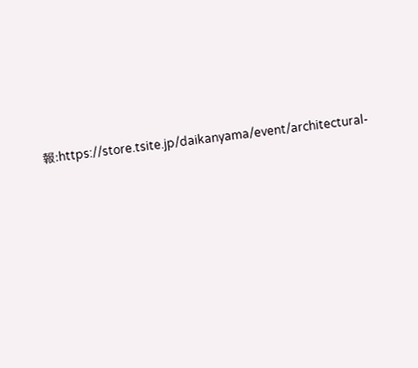報:https://store.tsite.jp/daikanyama/event/architectural-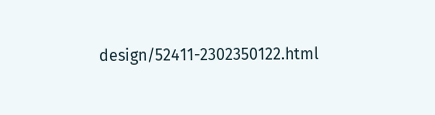design/52411-2302350122.html